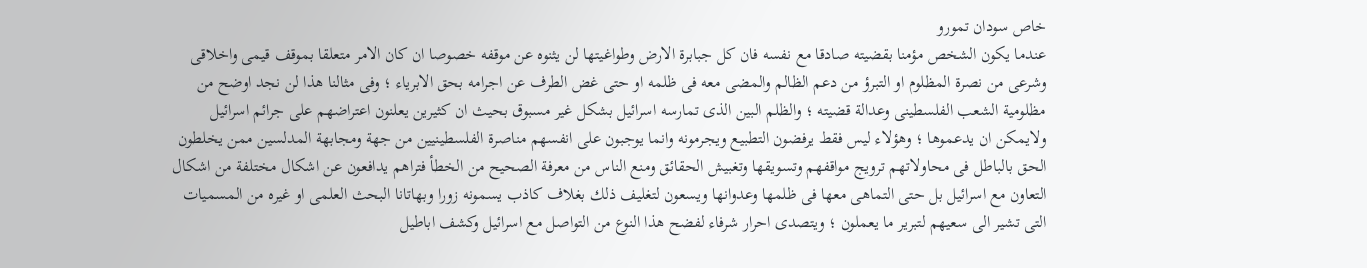خاص سودان تمورو
عندما يكون الشخص مؤمنا بقضيته صادقا مع نفسه فان كل جبابرة الارض وطواغيتها لن يثنوه عن موقفه خصوصا ان كان الامر متعلقا بموقف قيمى واخلاقى وشرعى من نصرة المظلوم او التبرؤ من دعم الظالم والمضى معه فى ظلمه او حتى غض الطرف عن اجرامه بحق الابرياء ؛ وفى مثالنا هذا لن نجد اوضح من مظلومية الشعب الفلسطينى وعدالة قضيته ؛ والظلم البين الذى تمارسه اسرائيل بشكل غير مسبوق بحيث ان كثيرين يعلنون اعتراضهم على جرائم اسرائيل ولايمكن ان يدعموها ؛ وهؤلاء ليس فقط يرفضون التطبيع ويجرمونه وانما يوجبون على انفسهم مناصرة الفلسطينيين من جهة ومجابهة المدلسين ممن يخلطون الحق بالباطل فى محاولاتهم ترويج مواقفهم وتسويقها وتغبيش الحقائق ومنع الناس من معرفة الصحيح من الخطأ فتراهم يدافعون عن اشكال مختلفة من اشكال التعاون مع اسرائيل بل حتى التماهى معها فى ظلمها وعدوانها ويسعون لتغليف ذلك بغلاف كاذب يسمونه زورا وبهاتانا البحث العلمى او غيره من المسميات التى تشير الى سعيهم لتبرير ما يعملون ؛ ويتصدى احرار شرفاء لفضح هذا النوع من التواصل مع اسرائيل وكشف اباطيل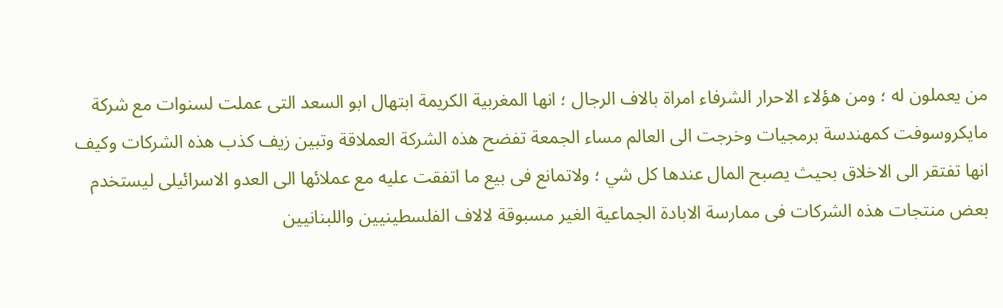من يعملون له ؛ ومن هؤلاء الاحرار الشرفاء امراة بالاف الرجال ؛ انها المغربية الكريمة ابتهال ابو السعد التى عملت لسنوات مع شركة مايكروسوفت كمهندسة برمجيات وخرجت الى العالم مساء الجمعة تفضح هذه الشركة العملاقة وتبين زيف كذب هذه الشركات وكيف انها تفتقر الى الاخلاق بحيث يصبح المال عندها كل شي ؛ ولاتمانع فى بيع ما اتفقت عليه مع عملائها الى العدو الاسرائيلى ليستخدم بعض منتجات هذه الشركات فى ممارسة الابادة الجماعية الغير مسبوقة لالاف الفلسطينيين واللبنانيين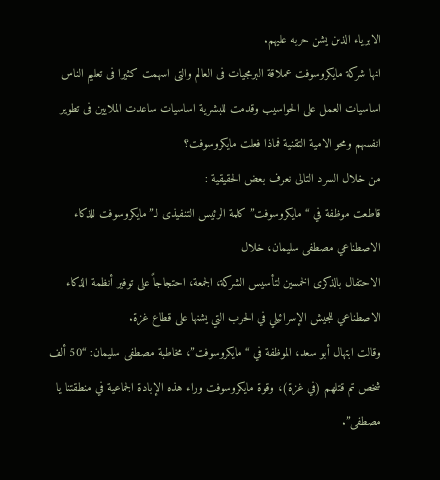الابرياء الذىن يشن حربه عليهم.
انها شركة مايكروسوفت عملاقة البرمجيات فى العالم والتى اسهمت كثيرا فى تعليم الناس اساسيات العمل على الحواسيب وقدمت للبشرية اساسيات ساعدت الملايين فى تطوير انفسهم ومحو الامية التقنية فماذا فعلت مايكروسوفت؟
من خلال السرد التالى نعرف بعض الحقيقية :
قاطعت موظفة في “مايكروسوفت” كلمة الرئيس التنفيذى لـ”مايكروسوفت للذكاء الاصطناعي مصطفى سليمان، خلال
الاحتفال بالذكرى الخمسين لتأسيس الشركة، الجمعة، احتجاجاً على توفير أنظمة الذكاء الاصطناعي للجيش الإسرائيلي في الحرب التي يشنها على قطاع غزة.
وقالت ابتهال أبو سعد، الموظفة في “مايكروسوفت”، مخاطبة مصطفى سليمان: “50 ألف شخص تم قتلهم (في غزة)، وقوة مايكروسوفت وراء هذه الإبادة الجماعية في منطقتنا يا مصطفى”.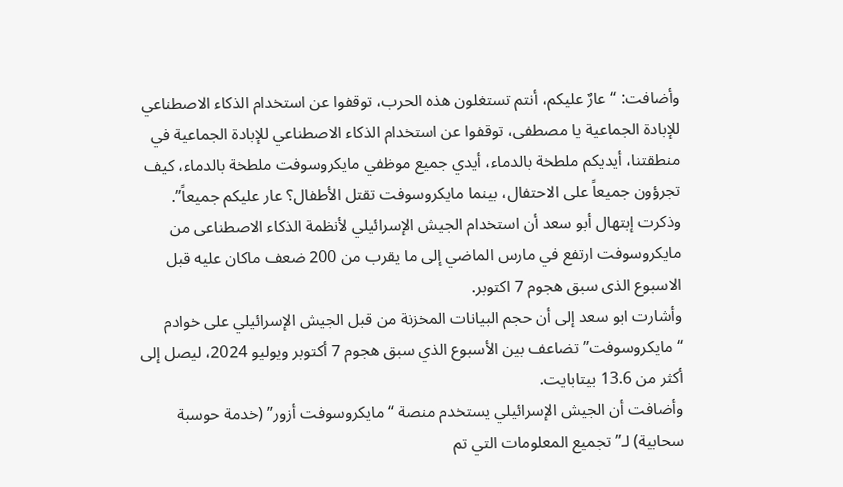وأضافت: “عارٌ عليكم، أنتم تستغلون هذه الحرب، توقفوا عن استخدام الذكاء الاصطناعي للإبادة الجماعية يا مصطفى، توقفوا عن استخدام الذكاء الاصطناعي للإبادة الجماعية في منطقتنا، أيديكم ملطخة بالدماء، أيدي جميع موظفي مايكروسوفت ملطخة بالدماء، كيف تجرؤون جميعاً على الاحتفال، بينما مايكروسوفت تقتل الأطفال؟ عار عليكم جميعاً”.
وذكرت إبتهال أبو سعد أن استخدام الجيش الإسرائيلي لأنظمة الذكاء الاصطناعى من مايكروسوفت ارتفع في مارس الماضي إلى ما يقرب من 200 ضعف ماكان عليه قبل الاسبوع الذى سبق هجوم 7 اكتوبر.
وأشارت ابو سعد إلى أن حجم البيانات المخزنة من قبل الجيش الإسرائيلي على خوادم “مايكروسوفت” تضاعف بين الأسبوع الذي سبق هجوم 7 أكتوبر ويوليو 2024، ليصل إلى أكثر من 13.6 بيتابايت.
وأضافت أن الجيش الإسرائيلي يستخدم منصة “مايكروسوفت أزور” (خدمة حوسبة سحابية) لـ”تجميع المعلومات التي تم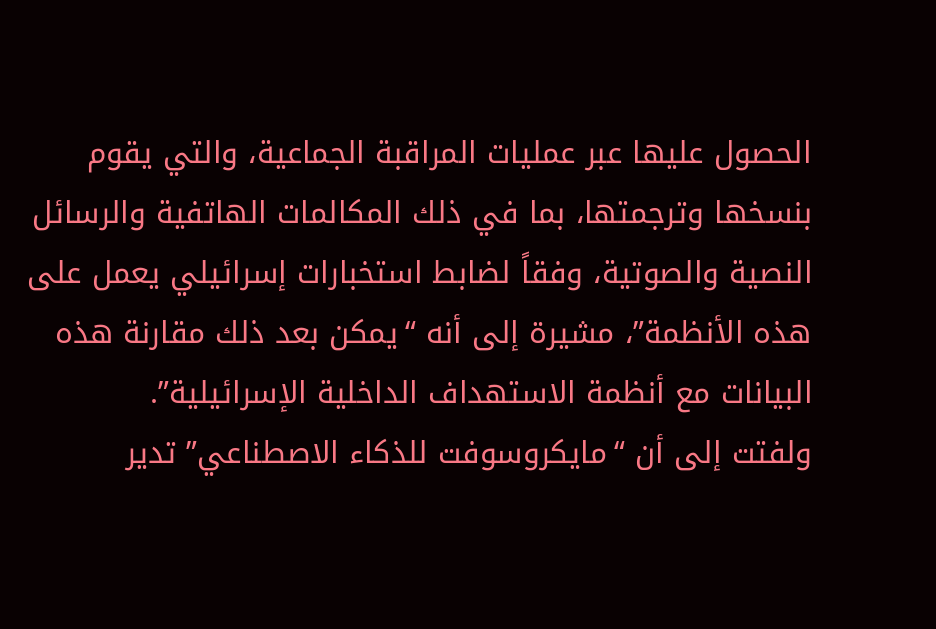الحصول عليها عبر عمليات المراقبة الجماعية، والتي يقوم بنسخها وترجمتها، بما في ذلك المكالمات الهاتفية والرسائل النصية والصوتية، وفقاً لضابط استخبارات إسرائيلي يعمل على هذه الأنظمة”، مشيرة إلى أنه “يمكن بعد ذلك مقارنة هذه البيانات مع أنظمة الاستهداف الداخلية الإسرائيلية”.
ولفتت إلى أن “مايكروسوفت للذكاء الاصطناعي” تدير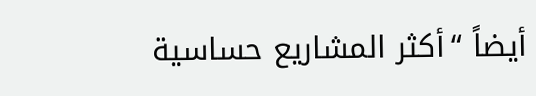أيضاً “أكثر المشاريع حساسية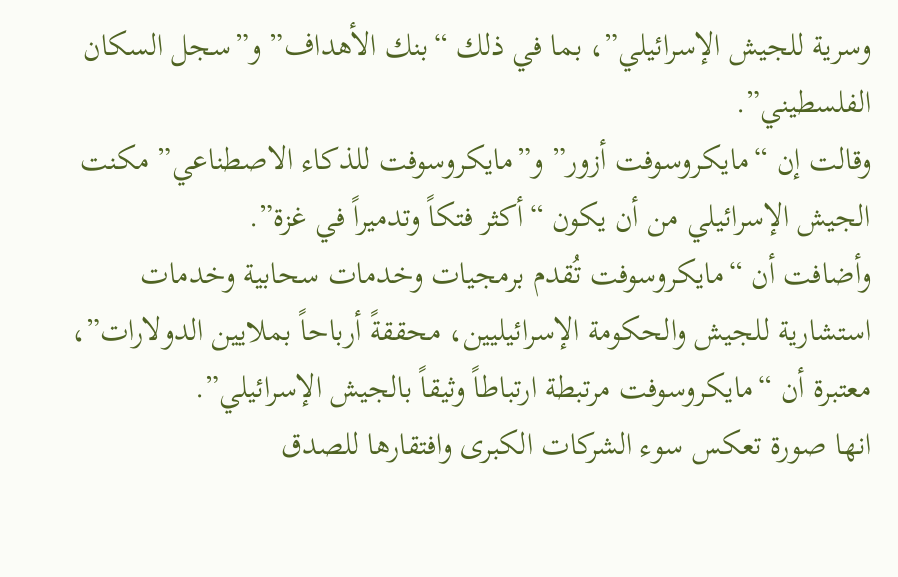وسرية للجيش الإسرائيلي”، بما في ذلك “بنك الأهداف” و”سجل السكان الفلسطيني”.
وقالت إن “مايكروسوفت أزور” و”مايكروسوفت للذكاء الاصطناعي” مكنت الجيش الإسرائيلي من أن يكون “أكثر فتكاً وتدميراً في غزة”.
وأضافت أن “مايكروسوفت تُقدم برمجيات وخدمات سحابية وخدمات استشارية للجيش والحكومة الإسرائيليين، محققةً أرباحاً بملايين الدولارات”، معتبرة أن “مايكروسوفت مرتبطة ارتباطاً وثيقاً بالجيش الإسرائيلي”.
انها صورة تعكس سوء الشركات الكبرى وافتقارها للصدق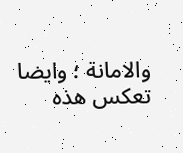والامانة ؛ وايضا تعكس هذه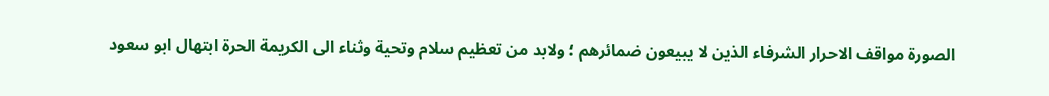الصورة مواقف الاحرار الشرفاء الذين لا يبيعون ضمائرهم ؛ ولابد من تعظيم سلام وتحية وثناء الى الكريمة الحرة ابتهال ابو سعود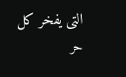التى يفخر كل حر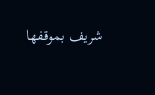شريف بموقفها